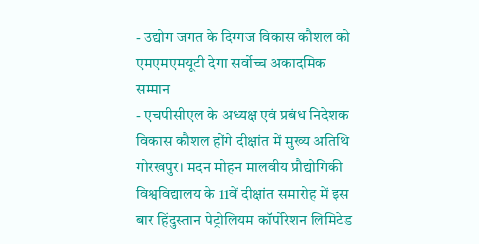- उद्योग जगत के दिग्गज विकास कौशल को एमएमएमयूटी देगा सर्वोच्च अकादमिक सम्मान
- एचपीसीएल के अध्यक्ष एवं प्रबंध निदेशक विकास कौशल होंगे दीक्षांत में मुख्य अतिथि
गोरखपुर। मदन मोहन मालवीय प्रौद्योगिकी विश्वविद्यालय के 11वें दीक्षांत समारोह में इस बार हिंदुस्तान पेट्रोलियम कॉर्पोरेशन लिमिटेड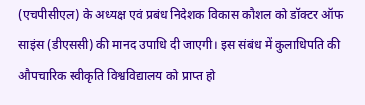(एचपीसीएल) के अध्यक्ष एवं प्रबंध निदेशक विकास कौशल को डॉक्टर ऑफ साइंस (डीएससी) की मानद उपाधि दी जाएगी। इस संबंध में कुलाधिपति की औपचारिक स्वीकृति विश्वविद्यालय को प्राप्त हो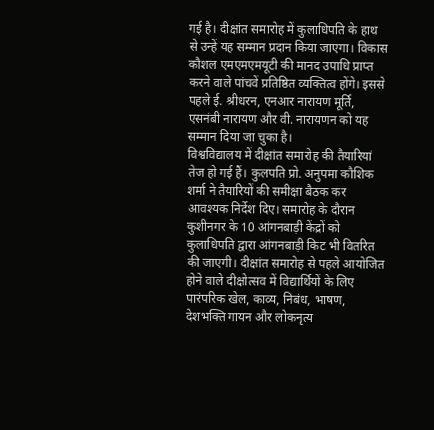गई है। दीक्षांत समारोह में कुलाधिपति के हाथ से उन्हें यह सम्मान प्रदान किया जाएगा। विकास कौशल एमएमएमयूटी की मानद उपाधि प्राप्त करने वाले पांचवें प्रतिष्ठित व्यक्तित्व होंगे। इससे पहले ई. श्रीधरन, एनआर नारायण मूर्ति, एसनंबी नारायण और वी. नारायणन को यह सम्मान दिया जा चुका है।
विश्वविद्यालय में दीक्षांत समारोह की तैयारियां तेज हो गई हैं। कुलपति प्रो. अनुपमा कौशिक शर्मा ने तैयारियों की समीक्षा बैठक कर आवश्यक निर्देश दिए। समारोह के दौरान कुशीनगर के 10 आंगनबाड़ी केंद्रों को कुलाधिपति द्वारा आंगनबाड़ी किट भी वितरित की जाएगी। दीक्षांत समारोह से पहले आयोजित होने वाले दीक्षोत्सव में विद्यार्थियों के लिए पारंपरिक खेल, काव्य, निबंध, भाषण, देशभक्ति गायन और लोकनृत्य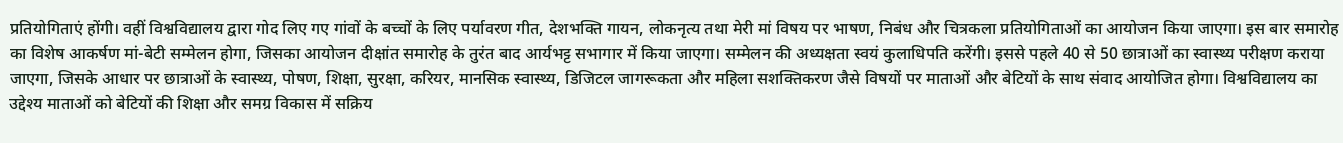प्रतियोगिताएं होंगी। वहीं विश्वविद्यालय द्वारा गोद लिए गए गांवों के बच्चों के लिए पर्यावरण गीत, देशभक्ति गायन, लोकनृत्य तथा मेरी मां विषय पर भाषण, निबंध और चित्रकला प्रतियोगिताओं का आयोजन किया जाएगा। इस बार समारोह का विशेष आकर्षण मां-बेटी सम्मेलन होगा, जिसका आयोजन दीक्षांत समारोह के तुरंत बाद आर्यभट्ट सभागार में किया जाएगा। सम्मेलन की अध्यक्षता स्वयं कुलाधिपति करेंगी। इससे पहले 40 से 50 छात्राओं का स्वास्थ्य परीक्षण कराया जाएगा, जिसके आधार पर छात्राओं के स्वास्थ्य, पोषण, शिक्षा, सुरक्षा, करियर, मानसिक स्वास्थ्य, डिजिटल जागरूकता और महिला सशक्तिकरण जैसे विषयों पर माताओं और बेटियों के साथ संवाद आयोजित होगा। विश्वविद्यालय का उद्देश्य माताओं को बेटियों की शिक्षा और समग्र विकास में सक्रिय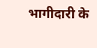भागीदारी के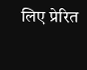लिए प्रेरित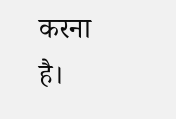करना है।